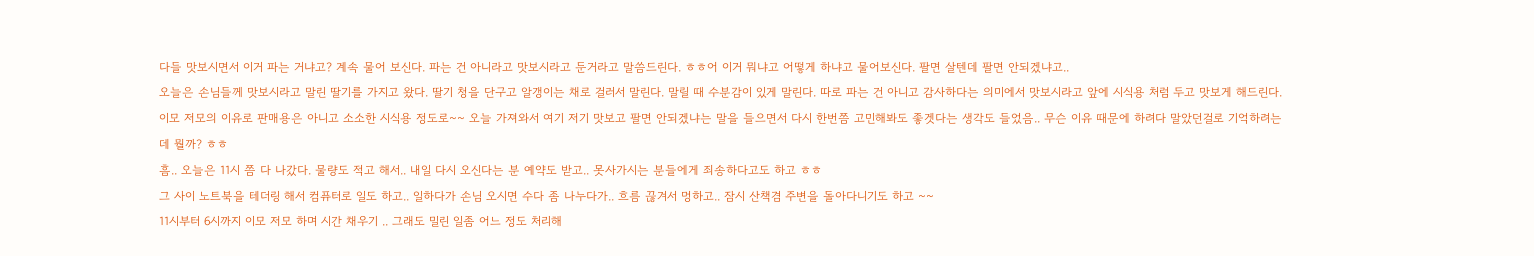다들 맛보시면서 이거 파는 거냐고? 계속 물어 보신다. 파는 건 아니라고 맛보시라고 둔거라고 말씀드린다. ㅎㅎ어 이거 뭐냐고 어떻게 하냐고 물어보신다. 팔면 살텐데 팔면 안되겠냐고..
오늘은 손님들께 맛보시라고 말린 딸기를 가지고 왔다. 딸기 청을 단구고 알갱이는 채로 걸러서 말린다. 말릴 때 수분감이 있게 말린다. 따로 파는 건 아니고 감사하다는 의미에서 맛보시라고 앞에 시식용 처럼 두고 맛보게 해드린다.
이모 저모의 이유로 판매용은 아니고 소소한 시식용 정도로~~ 오늘 가져와서 여기 저기 맛보고 팔면 안되겠냐는 말을 들으면서 다시 한번쯤 고민해봐도 좋겟다는 생각도 들었음.. 무슨 이유 때문에 하려다 말았던걸로 기억하려는데 뭘까? ㅎㅎ
흠.. 오늘은 11시 쯤 다 나갔다. 물량도 적고 해서.. 내일 다시 오신다는 분 예약도 받고.. 못사가시는 분들에게 죄송하다고도 하고 ㅎㅎ
그 사이 노트북을 테더링 해서 컴퓨터로 일도 하고.. 일하다가 손님 오시면 수다 좀 나누다가.. 흐름 끊겨서 멍하고.. 잠시 산책겸 주변을 돌아다니기도 하고 ~~
11시부터 6시까지 이모 저모 하며 시간 채우기 .. 그래도 밀린 일좀 어느 정도 처리해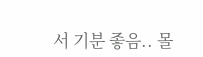서 기분 좋음.. 몰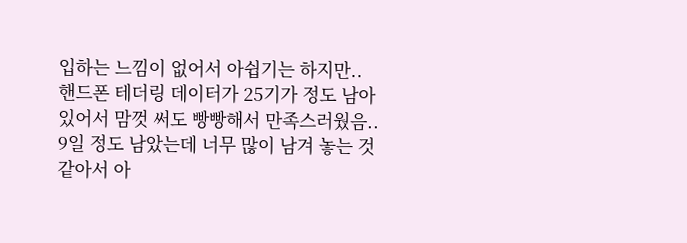입하는 느낌이 없어서 아쉽기는 하지만..
핸드폰 테더링 데이터가 25기가 정도 남아 있어서 맘껏 써도 빵빵해서 만족스러웠음.. 9일 정도 남았는데 너무 많이 남겨 놓는 것 같아서 아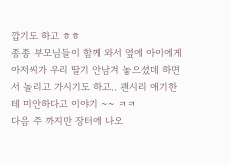깝기도 하고 ㅎㅎ
종종 부모님들이 함께 와서 옆에 아이에게 아저씨가 우리 딸기 안남겨 놓으셨데 하면서 놀리고 가시기도 하고.. 괜시리 애기한테 미안하다고 이야기 ~~ ㅋㅋ
다음 주 까지만 장터에 나오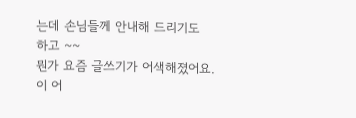는데 손님들께 안내해 드리기도 하고 ~~
뭔가 요즘 글쓰기가 어색해졌어요. 이 어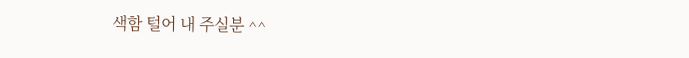색함 털어 내 주실분 ^^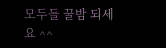모두들 꿀밤 되세요 ^^